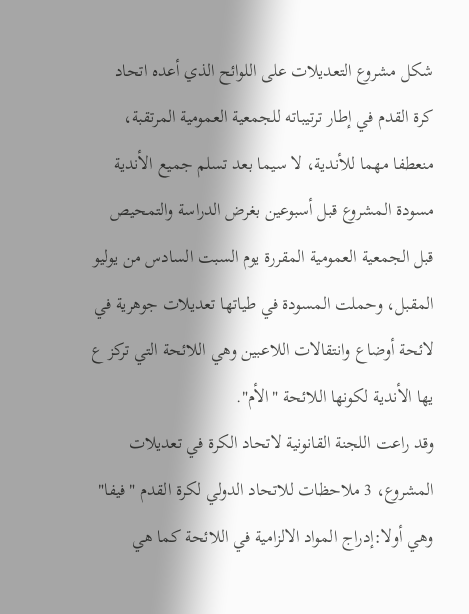شكل مشروع التعديلات على اللوائح الذي أعده اتحاد كرة القدم في إطار ترتيباته للجمعية العمومية المرتقبة، منعطفا مهما للأندية، لا سيما بعد تسلم جميع الأندية مسودة المشروع قبل أسبوعين بغرض الدراسة والتمحيص قبل الجمعية العمومية المقررة يوم السبت السادس من يوليو المقبل، وحملت المسودة في طياتها تعديلات جوهرية في لائحة أوضاع وانتقالات اللاعبين وهي اللائحة التي تركز ع يها الأندية لكونها اللائحة "الأم".
وقد راعت اللجنة القانونية لاتحاد الكرة في تعديلات المشروع، 3 ملاحظات للاتحاد الدولي لكرة القدم "فيفا" وهي أولا:إدراج المواد الالزامية في اللائحة كما هي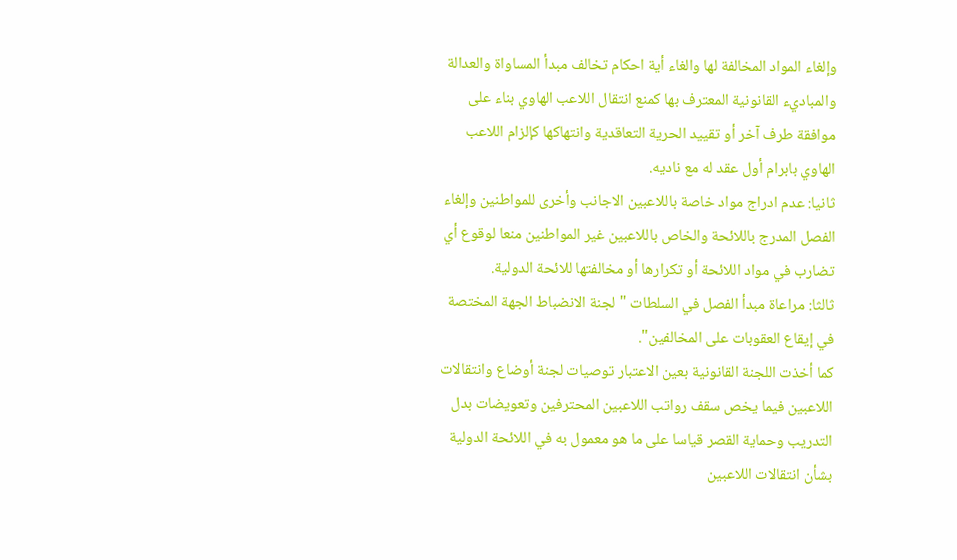وإلغاء المواد المخالفة لها والغاء أية احكام تخالف مبدأ المساواة والعدالة والمباديء القانونية المعترف بها كمنع انتقال اللاعب الهاوي بناء على موافقة طرف آخر أو تقييد الحرية التعاقدية وانتهاكها كإلزام اللاعب الهاوي بابرام أول عقد له مع ناديه.
ثانيا: عدم ادراج مواد خاصة باللاعبين الاجانب وأخرى للمواطنين وإلغاء الفصل المدرج باللائحة والخاص باللاعبين غير المواطنين منعا لوقوع أي تضارب في مواد اللائحة أو تكرارها أو مخالفتها للائحة الدولية.
ثالثا: مراعاة مبدأ الفصل في السلطات "لجنة الانضباط الجهة المختصة في إيقاع العقوبات على المخالفين".
كما أخذت اللجنة القانونية بعين الاعتبار توصيات لجنة أوضاع وانتقالات اللاعبين فيما يخص سقف رواتب اللاعبين المحترفين وتعويضات بدل التدريب وحماية القصر قياسا على ما هو معمول به في اللائحة الدولية بشأن انتقالات اللاعبين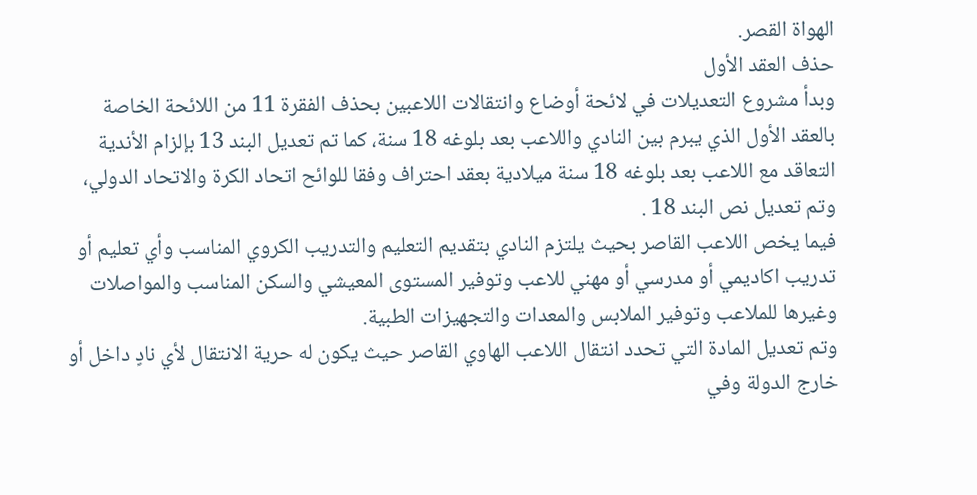الهواة القصر.
حذف العقد الأول
وبدأ مشروع التعديلات في لائحة أوضاع وانتقالات اللاعبين بحذف الفقرة 11 من اللائحة الخاصة بالعقد الأول الذي يبرم بين النادي واللاعب بعد بلوغه 18 سنة، كما تم تعديل البند 13 بإلزام الأندية التعاقد مع اللاعب بعد بلوغه 18 سنة ميلادية بعقد احتراف وفقا للوائح اتحاد الكرة والاتحاد الدولي، وتم تعديل نص البند 18 .
فيما يخص اللاعب القاصر بحيث يلتزم النادي بتقديم التعليم والتدريب الكروي المناسب وأي تعليم أو تدريب اكاديمي أو مدرسي أو مهني للاعب وتوفير المستوى المعيشي والسكن المناسب والمواصلات وغيرها للملاعب وتوفير الملابس والمعدات والتجهيزات الطبية.
وتم تعديل المادة التي تحدد انتقال اللاعب الهاوي القاصر حيث يكون له حرية الانتقال لأي نادٍ داخل أو خارج الدولة وفي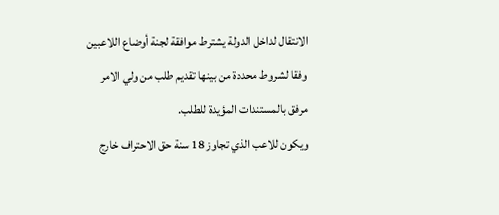الانتقال لداخل الدولة يشترط موافقة لجنة أوضاع اللاعبين وفقا لشروط محددة من بينها تقديم طلب من ولي الامر مرفق بالمستندات المؤيدة للطلب.
ويكون للاعب الذي تجاوز 18 سنة حق الاحتراف خارج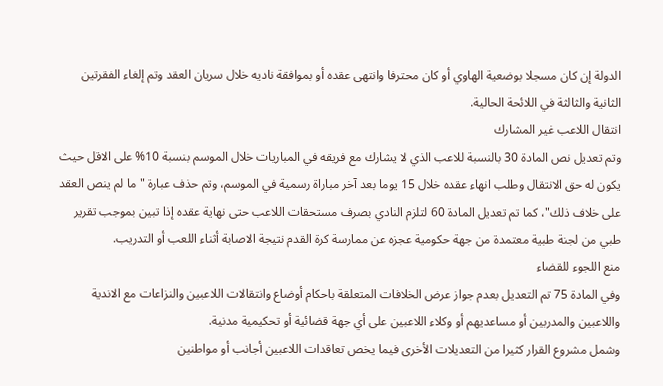الدولة إن كان مسجلا بوضعية الهاوي أو كان محترفا وانتهى عقده أو بموافقة ناديه خلال سريان العقد وتم إلغاء الفقرتين الثانية والثالثة في اللائحة الحالية.
انتقال اللاعب غير المشارك
وتم تعديل نص المادة 30 بالنسبة للاعب الذي لا يشارك مع فريقه في المباريات خلال الموسم بنسبة 10% على الاقل حيث يكون له حق الانتقال وطلب انهاء عقده خلال 15 يوما بعد آخر مباراة رسمية في الموسم، وتم حذف عبارة "ما لم ينص العقد على خلاف ذلك"، كما تم تعديل المادة 60 لتلزم النادي بصرف مستحقات اللاعب حتى نهاية عقده إذا تبين بموجب تقرير طبي من لجنة طبية معتمدة من جهة حكومية عجزه عن ممارسة كرة القدم نتيجة الاصابة أثناء اللعب أو التدريب.
منع اللجوء للقضاء
وفي المادة 75 تم التعديل بعدم جواز عرض الخلافات المتعلقة باحكام أوضاع وانتقالات اللاعبين والنزاعات مع الاندية واللاعبين والمدربين أو مساعديهم أو وكلاء اللاعبين على أي جهة قضائية أو تحكيمية مدنية.
وشمل مشروع القرار كثيرا من التعديلات الأخرى فيما يخص تعاقدات اللاعبين أجانب أو مواطنين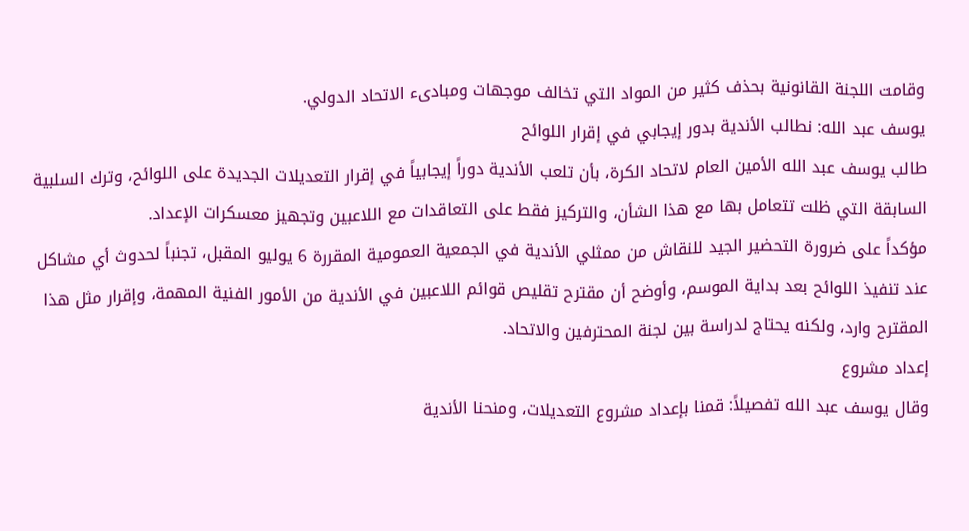وقامت اللجنة القانونية بحذف كثير من المواد التي تخالف موجهات ومبادىء الاتحاد الدولي.
يوسف عبد الله: نطالب الأندية بدور إيجابي في إقرار اللوائح
طالب يوسف عبد الله الأمين العام لاتحاد الكرة، بأن تلعب الأندية دوراً إيجابياً في إقرار التعديلات الجديدة على اللوائح، وترك السلبية السابقة التي ظلت تتعامل بها مع هذا الشأن، والتركيز فقط على التعاقدات مع اللاعبين وتجهيز معسكرات الإعداد.
مؤكداً على ضرورة التحضير الجيد للنقاش من ممثلي الأندية في الجمعية العمومية المقررة 6 يوليو المقبل، تجنباً لحدوث أي مشاكل عند تنفيذ اللوائح بعد بداية الموسم، وأوضح أن مقترح تقليص قوائم اللاعبين في الأندية من الأمور الفنية المهمة، وإقرار مثل هذا المقترح وارد، ولكنه يحتاج لدراسة بين لجنة المحترفين والاتحاد.
إعداد مشروع
وقال يوسف عبد الله تفصيلاً: قمنا بإعداد مشروع التعديلات، ومنحنا الأندية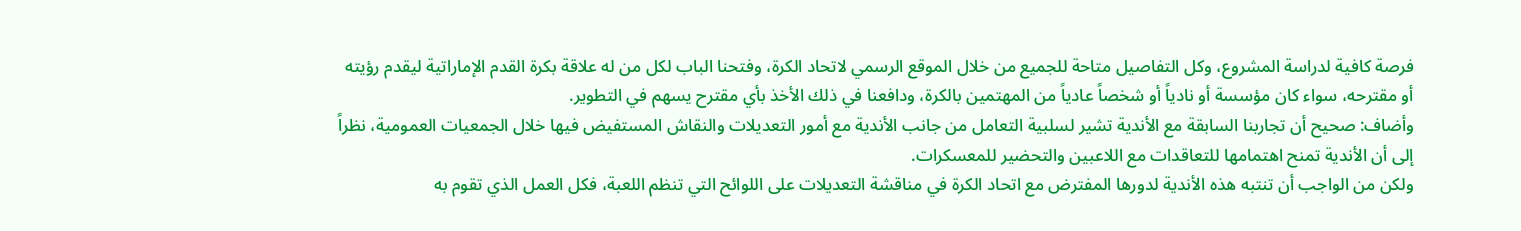فرصة كافية لدراسة المشروع، وكل التفاصيل متاحة للجميع من خلال الموقع الرسمي لاتحاد الكرة، وفتحنا الباب لكل من له علاقة بكرة القدم الإماراتية ليقدم رؤيته أو مقترحه، سواء كان مؤسسة أو نادياً أو شخصاً عادياً من المهتمين بالكرة، ودافعنا في ذلك الأخذ بأي مقترح يسهم في التطوير.
وأضاف: صحيح أن تجاربنا السابقة مع الأندية تشير لسلبية التعامل من جانب الأندية مع أمور التعديلات والنقاش المستفيض فيها خلال الجمعيات العمومية، نظراً إلى أن الأندية تمنح اهتمامها للتعاقدات مع اللاعبين والتحضير للمعسكرات.
ولكن من الواجب أن تنتبه هذه الأندية لدورها المفترض مع اتحاد الكرة في مناقشة التعديلات على اللوائح التي تنظم اللعبة، فكل العمل الذي تقوم به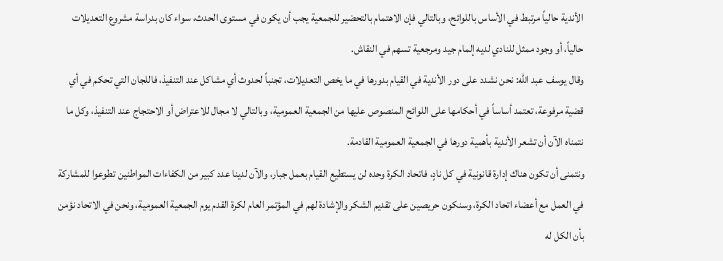الأندية حالياً مرتبط في الأساس باللوائح، وبالتالي فإن الاهتمام بالتحضير للجمعية يجب أن يكون في مستوى الحدث، سواء كان بدراسة مشروع التعديلات حالياً، أو وجود ممثل للنادي لديه إلمام جيد ومرجعية تسهم في النقاش.
وقال يوسف عبد الله: نحن نشدد على دور الأندية في القيام بدورها في ما يخص التعديلات، تجنباً لحدوث أي مشاكل عند التنفيذ، فاللجان التي تحكم في أي قضية مرفوعة، تعتمد أساساً في أحكامها على اللوائح المنصوص عليها من الجمعية العمومية، وبالتالي لا مجال للاعتراض أو الاحتجاج عند التنفيذ، وكل ما نتمناه الآن أن تشعر الأندية بأهمية دورها في الجمعية العمومية القادمة.
ونتمنى أن تكون هناك إدارة قانونية في كل نادٍ، فاتحاد الكرة وحده لن يستطيع القيام بعمل جبار، والآن لدينا عدد كبير من الكفاءات المواطنين تطوعوا للمشاركة في العمل مع أعضاء اتحاد الكرة، وسنكون حريصين على تقديم الشكر والإشادة لهم في المؤتمر العام لكرة القدم يوم الجمعية العمومية، ونحن في الاتحاد نؤمن بأن الكل له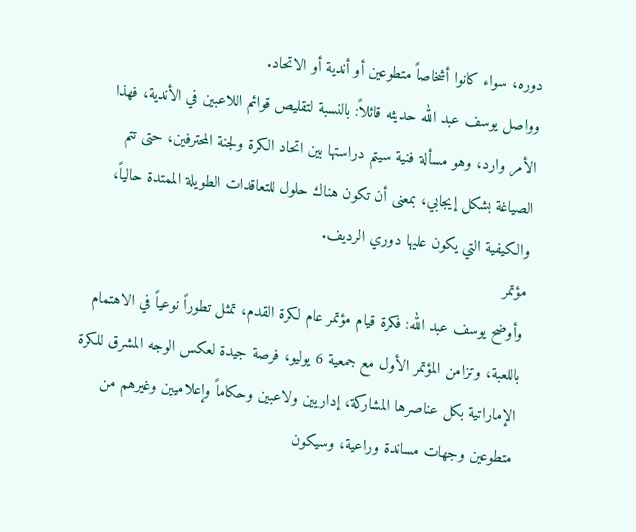دوره، سواء كانوا أشخاصاً متطوعين أو أندية أو الاتحاد.
وواصل يوسف عبد الله حديثه قائلاً: بالنسبة لتقليص قوائم اللاعبين في الأندية، فهذا الأمر وارد، وهو مسألة فنية سيتم دراستها بين اتحاد الكرة ولجنة المحترفين، حتى تتم الصياغة بشكل إيجابي، بمعنى أن تكون هناك حلول للتعاقدات الطويلة الممتدة حالياً، والكيفية التي يكون عليها دوري الرديف.
مؤتمر
وأوضح يوسف عبد الله: فكرة قيام مؤتمر عام لكرة القدم، تمثل تطوراً نوعياً في الاهتمام باللعبة، وتزامن المؤتمر الأول مع جمعية 6 يوليو، فرصة جيدة لعكس الوجه المشرق للكرة الإماراتية بكل عناصرها المشاركة، إداريين ولاعبين وحكاماً وإعلاميين وغيرهم من متطوعين وجهات مساندة وراعية، وسيكون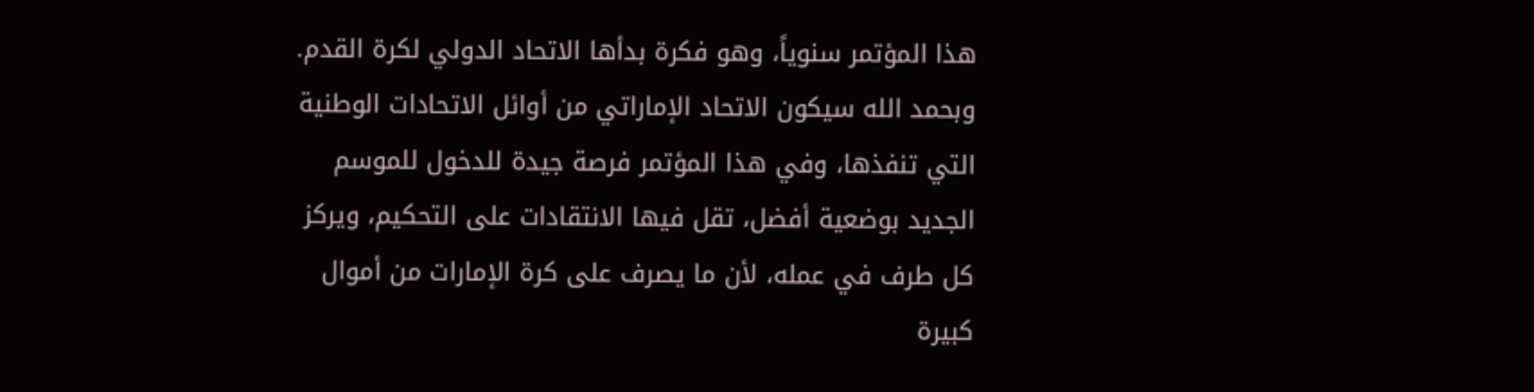هذا المؤتمر سنوياً، وهو فكرة بدأها الاتحاد الدولي لكرة القدم.
وبحمد الله سيكون الاتحاد الإماراتي من أوائل الاتحادات الوطنية التي تنفذها، وفي هذا المؤتمر فرصة جيدة للدخول للموسم الجديد بوضعية أفضل، تقل فيها الانتقادات على التحكيم، ويركز كل طرف في عمله، لأن ما يصرف على كرة الإمارات من أموال كبيرة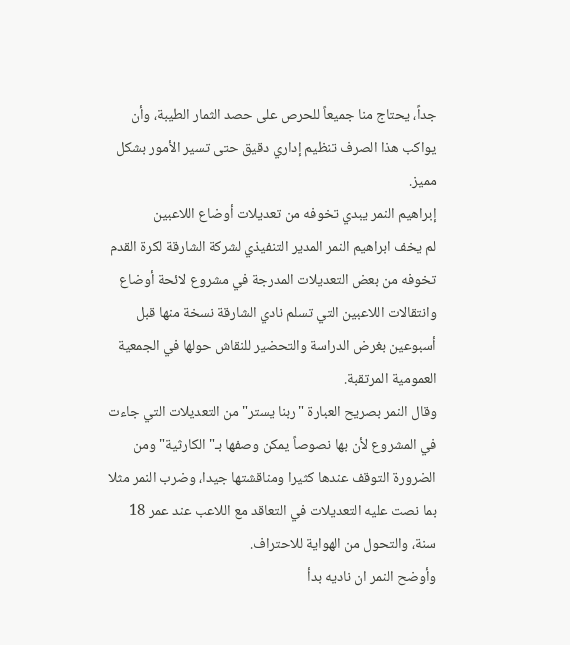جداً، يحتاج منا جميعاً للحرص على حصد الثمار الطيبة، وأن يواكب هذا الصرف تنظيم إداري دقيق حتى تسير الأمور بشكل مميز.
إبراهيم النمر يبدي تخوفه من تعديلات أوضاع اللاعبين
لم يخف ابراهيم النمر المدير التنفيذي لشركة الشارقة لكرة القدم تخوفه من بعض التعديلات المدرجة في مشروع لائحة أوضاع وانتقالات اللاعبين التي تسلم نادي الشارقة نسخة منها قبل أسبوعين بغرض الدراسة والتحضير للنقاش حولها في الجمعية العمومية المرتقبة.
وقال النمر بصريح العبارة "ربنا يستر" من التعديلات التي جاءت في المشروع لأن بها نصوصاً يمكن وصفها بـ"الكارثية" ومن الضرورة التوقف عندها كثيرا ومناقشتها جيدا، وضرب النمر مثلا بما نصت عليه التعديلات في التعاقد مع اللاعب عند عمر 18 سنة، والتحول من الهواية للاحتراف.
وأوضح النمر ان ناديه بدأ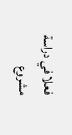فعلا في دراسة مشروع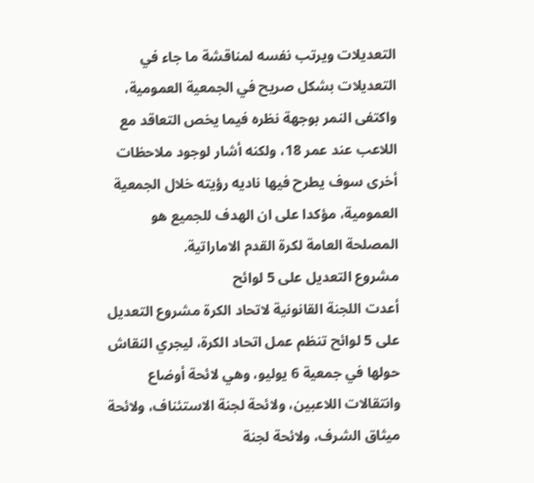التعديلات ويرتب نفسه لمناقشة ما جاء في التعديلات بشكل صريح في الجمعية العمومية، واكتفى النمر بوجهة نظره فيما يخص التعاقد مع اللاعب عند عمر 18، ولكنه أشار لوجود ملاحظات أخرى سوف يطرح فيها ناديه رؤيته خلال الجمعية العمومية، مؤكدا على ان الهدف للجميع هو المصلحة العامة لكرة القدم الاماراتية.
مشروع التعديل على 5 لوائح
أعدت اللجنة القانونية لاتحاد الكرة مشروع التعديل على 5 لوائح تنظم عمل اتحاد الكرة، ليجري النقاش حولها في جمعية 6 يوليو، وهي لائحة أوضاع وانتقالات اللاعبين، ولائحة لجنة الاستئناف، ولائحة ميثاق الشرف، ولائحة لجنة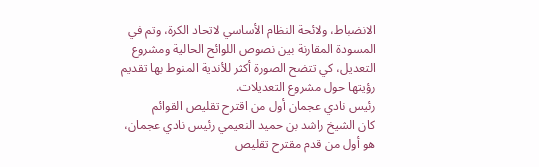الانضباط، ولائحة النظام الأساسي لاتحاد الكرة، وتم في المسودة المقارنة بين نصوص اللوائح الحالية ومشروع التعديل، كي تتضح الصورة أكثر للأندية المنوط بها تقديم رؤيتها حول مشروع التعديلات.
رئيس نادي عجمان أول من اقترح تقليص القوائم
كان الشيخ راشد بن حميد النعيمي رئيس نادي عجمان، هو أول من قدم مقترح تقليص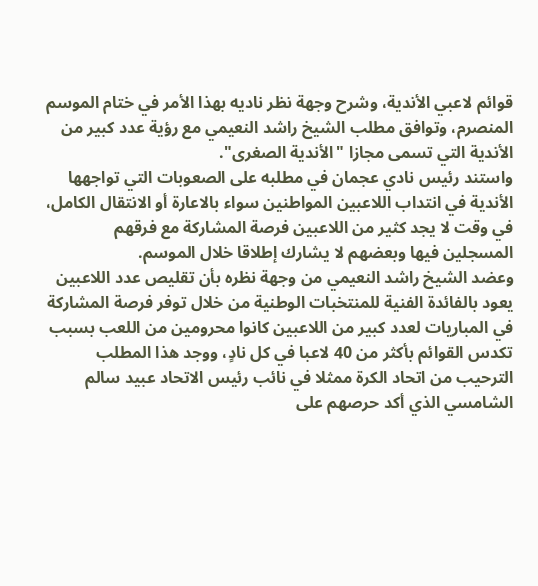قوائم لاعبي الأندية، وشرح وجهة نظر ناديه بهذا الأمر في ختام الموسم المنصرم، وتوافق مطلب الشيخ راشد النعيمي مع رؤية عدد كبير من الأندية التي تسمى مجازا "الأندية الصغرى".
واستند رئيس نادي عجمان في مطلبه على الصعوبات التي تواجهها الأندية في انتداب اللاعبين المواطنين سواء بالاعارة أو الانتقال الكامل، في وقت لا يجد كثير من اللاعبين فرصة المشاركة مع فرقهم المسجلين فيها وبعضهم لا يشارك إطلاقا خلال الموسم.
وعضد الشيخ راشد النعيمي من وجهة نظره بأن تقليص عدد اللاعبين يعود بالفائدة الفنية للمنتخبات الوطنية من خلال توفر فرصة المشاركة في المباريات لعدد كبير من اللاعبين كانوا محرومين من اللعب بسبب تكدس القوائم بأكثر من 40 لاعبا في كل نادٍ، ووجد هذا المطلب الترحيب من اتحاد الكرة ممثلا في نائب رئيس الاتحاد عبيد سالم الشامسي الذي أكد حرصهم على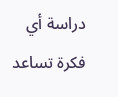دراسة أي فكرة تساعد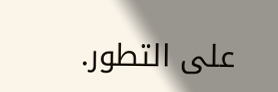على التطور.